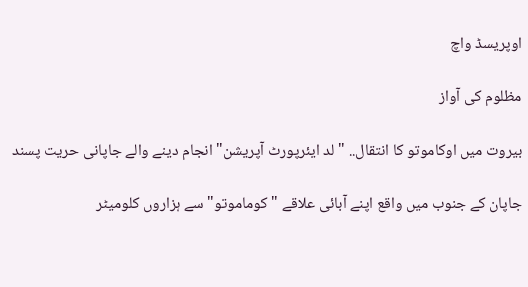اوپریسڈ واچ

مظلوم کی آواز

بیروت میں اوکاموتو کا انتقال.. "لد ایئرپورٹ آپریشن" انجام دینے والے جاپانی حریت پسند

جاپان کے جنوب میں واقع اپنے آبائی علاقے "کوماموتو" سے ہزاروں کلومیٹر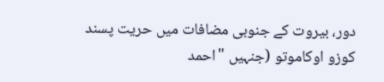دور، بیروت کے جنوبی مضافات میں حریت پسند کوزو اوکاموتو (جنہیں "احمد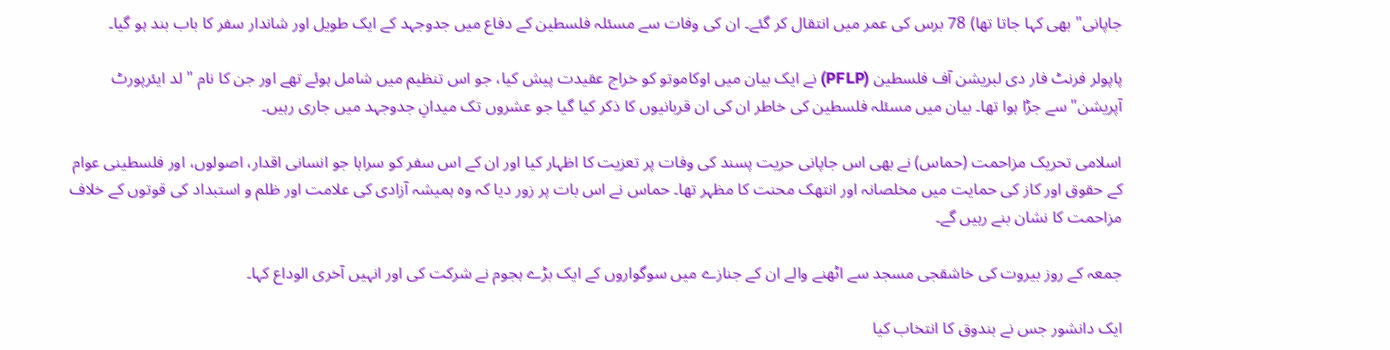جاپانی" بھی کہا جاتا تھا) 78 برس کی عمر میں انتقال کر گئے۔ ان کی وفات سے مسئلہ فلسطین کے دفاع میں جدوجہد کے ایک طویل اور شاندار سفر کا باب بند ہو گیا۔

پاپولر فرنٹ فار دی لبریشن آف فلسطین (PFLP) نے ایک بیان میں اوکاموتو کو خراج عقیدت پیش کیا، جو اس تنظیم میں شامل ہوئے تھے اور جن کا نام "لد ایئرپورٹ آپریشن" سے جڑا ہوا تھا۔ بیان میں مسئلہ فلسطین کی خاطر ان کی ان قربانیوں کا ذکر کیا گیا جو عشروں تک میدانِ جدوجہد میں جاری رہیں۔

اسلامی تحریک مزاحمت (حماس) نے بھی اس جاپانی حریت پسند کی وفات پر تعزیت کا اظہار کیا اور ان کے اس سفر کو سراہا جو انسانی اقدار، اصولوں، اور فلسطینی عوام کے حقوق اور کاز کی حمایت میں مخلصانہ اور انتھک محنت کا مظہر تھا۔ حماس نے اس بات پر زور دیا کہ وہ ہمیشہ آزادی کی علامت اور ظلم و استبداد کی قوتوں کے خلاف مزاحمت کا نشان بنے رہیں گے۔

جمعہ کے روز بیروت کی خاشقجی مسجد سے اٹھنے والے ان کے جنازے میں سوگواروں کے ایک بڑے ہجوم نے شرکت کی اور انہیں آخری الوداع کہا۔

ایک دانشور جس نے بندوق کا انتخاب کیا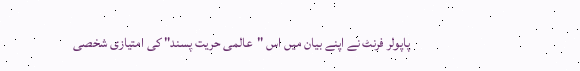پاپولر فرنٹ نے اپنے بیان میں اس "عالمی حریت پسند" کی امتیازی شخصی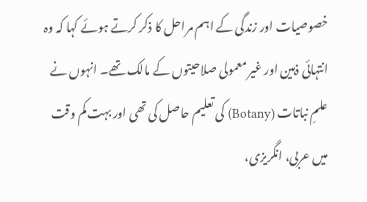خصوصیات اور زندگی کے اہم مراحل کا ذکر کرتے ہوئے کہا کہ وہ انتہائی ذہین اور غیر معمولی صلاحیتوں کے مالک تھے۔ انہوں نے علمِ نباتات (Botany) کی تعلیم حاصل کی تھی اور بہت کم وقت میں عربی، انگریزی،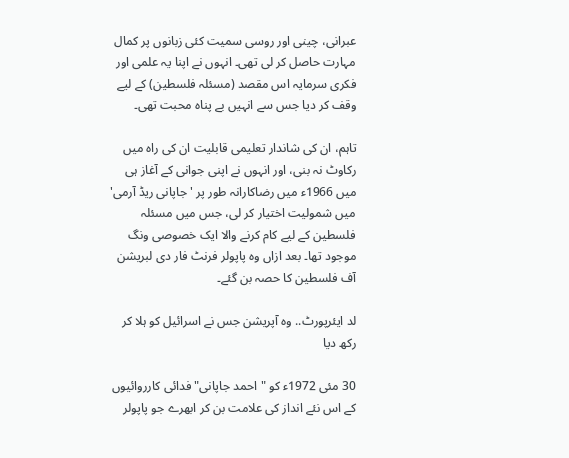عبرانی، چینی اور روسی سمیت کئی زبانوں پر کمال مہارت حاصل کر لی تھی۔ انہوں نے اپنا یہ علمی اور فکری سرمایہ اس مقصد (مسئلہ فلسطین) کے لیے وقف کر دیا جس سے انہیں بے پناہ محبت تھی۔

تاہم، ان کی شاندار تعلیمی قابلیت ان کی راہ میں رکاوٹ نہ بنی، اور انہوں نے اپنی جوانی کے آغاز ہی میں 1966ء میں رضاکارانہ طور پر 'جاپانی ریڈ آرمی' میں شمولیت اختیار کر لی، جس میں مسئلہ فلسطین کے لیے کام کرنے والا ایک خصوصی ونگ موجود تھا۔ بعد ازاں وہ پاپولر فرنٹ فار دی لبریشن آف فلسطین کا حصہ بن گئے۔

لد ایئرپورٹ.. وہ آپریشن جس نے اسرائیل کو ہلا کر رکھ دیا

30 مئی 1972ء کو "احمد جاپانی" فدائی کارروائیوں کے اس نئے انداز کی علامت بن کر ابھرے جو پاپولر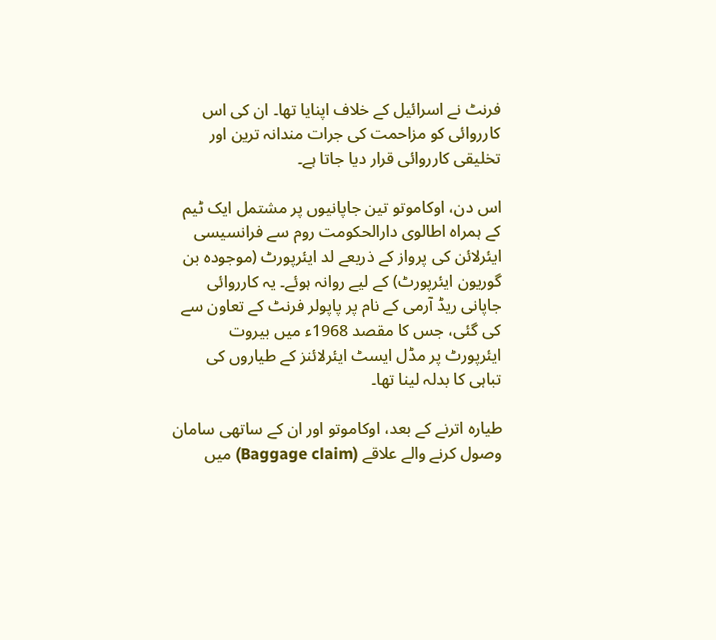فرنٹ نے اسرائیل کے خلاف اپنایا تھا۔ ان کی اس کارروائی کو مزاحمت کی جرات مندانہ ترین اور تخلیقی کارروائی قرار دیا جاتا ہے۔

اس دن، اوکاموتو تین جاپانیوں پر مشتمل ایک ٹیم کے ہمراہ اطالوی دارالحکومت روم سے فرانسیسی ایئرلائن کی پرواز کے ذریعے لد ایئرپورٹ (موجودہ بن گوریون ایئرپورٹ) کے لیے روانہ ہوئے۔ یہ کارروائی جاپانی ریڈ آرمی کے نام پر پاپولر فرنٹ کے تعاون سے کی گئی، جس کا مقصد 1968ء میں بیروت ایئرپورٹ پر مڈل ایسٹ ایئرلائنز کے طیاروں کی تباہی کا بدلہ لینا تھا۔

طیارہ اترنے کے بعد، اوکاموتو اور ان کے ساتھی سامان وصول کرنے والے علاقے (Baggage claim) میں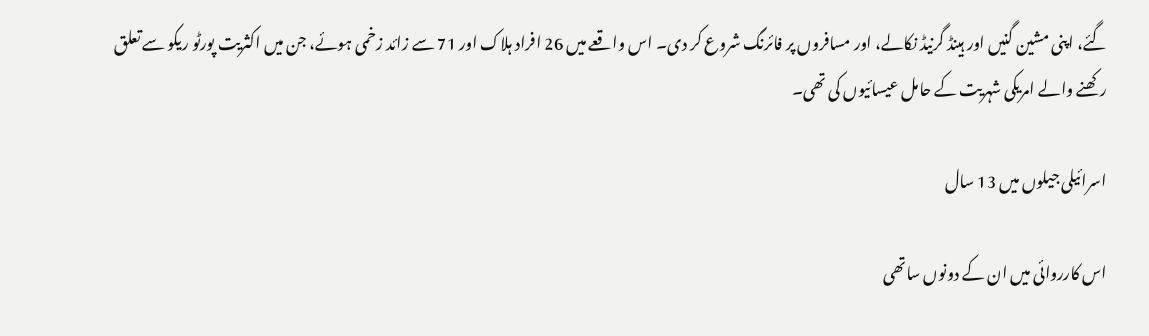گئے، اپنی مشین گنیں اور ہینڈ گرنیڈ نکالے، اور مسافروں پر فائرنگ شروع کر دی۔ اس واقعے میں 26 افراد ہلاک اور 71 سے زائد زخمی ہوئے، جن میں اکثریت پورٹو ریکو سے تعلق رکھنے والے امریکی شہریت کے حامل عیسائیوں کی تھی۔

اسرائیلی جیلوں میں 13 سال

اس کارروائی میں ان کے دونوں ساتھی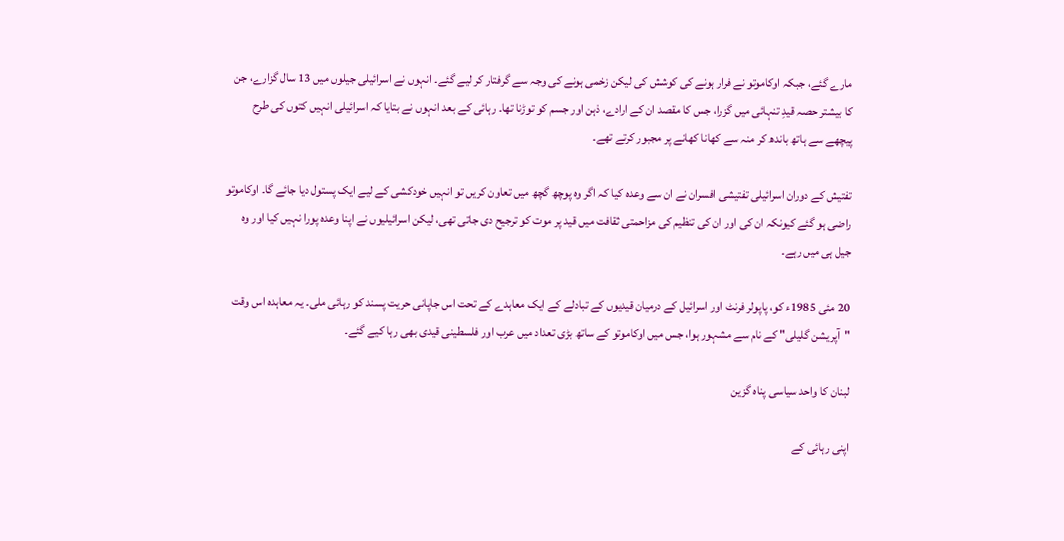مارے گئے، جبکہ اوکاموتو نے فرار ہونے کی کوشش کی لیکن زخمی ہونے کی وجہ سے گرفتار کر لیے گئے۔ انہوں نے اسرائیلی جیلوں میں 13 سال گزارے، جن کا بیشتر حصہ قیدِ تنہائی میں گزرا، جس کا مقصد ان کے ارادے، ذہن اور جسم کو توڑنا تھا۔ رہائی کے بعد انہوں نے بتایا کہ اسرائیلی انہیں کتوں کی طرح پیچھے سے ہاتھ باندھ کر منہ سے کھانا کھانے پر مجبور کرتے تھے۔

تفتیش کے دوران اسرائیلی تفتیشی افسران نے ان سے وعدہ کیا کہ اگر وہ پوچھ گچھ میں تعاون کریں تو انہیں خودکشی کے لیے ایک پستول دیا جائے گا۔ اوکاموتو راضی ہو گئے کیونکہ ان کی اور ان کی تنظیم کی مزاحمتی ثقافت میں قید پر موت کو ترجیح دی جاتی تھی، لیکن اسرائیلیوں نے اپنا وعدہ پورا نہیں کیا اور وہ جیل ہی میں رہے۔

20 مئی 1985ء کو، پاپولر فرنٹ اور اسرائیل کے درمیان قیدیوں کے تبادلے کے ایک معاہدے کے تحت اس جاپانی حریت پسند کو رہائی ملی۔ یہ معاہدہ اس وقت "آپریشن گلیلی" کے نام سے مشہور ہوا، جس میں اوکاموتو کے ساتھ بڑی تعداد میں عرب اور فلسطینی قیدی بھی رہا کیے گئے۔

لبنان کا واحد سیاسی پناہ گزین

اپنی رہائی کے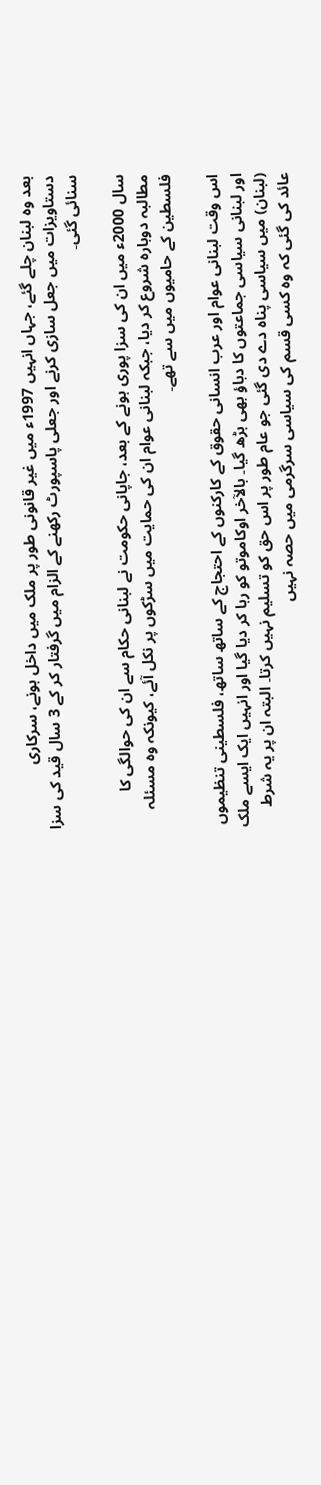بعد وہ لبنان چلے گئے، جہاں انہیں 1997ء میں غیر قانونی طور پر ملک میں داخل ہونے، سرکاری دستاویزات میں جعل سازی کرنے اور جعلی پاسپورٹ رکھنے کے الزام میں گرفتار کر کے 3 سال قید کی سزا سنائی گئی۔

سال 2000ء میں ان کی سزا پوری ہونے کے بعد، جاپانی حکومت نے لبنانی حکام سے ان کی حوالگی کا مطالبہ دوبارہ شروع کر دیا، جبکہ لبنانی عوام ان کی حمایت میں سڑکوں پر نکل آئے، کیونکہ وہ مسئلہ فلسطین کے حامیوں میں سے تھے۔

اس وقت لبنانی عوام اور عرب انسانی حقوق کے کارکنوں کے احتجاج کے ساتھ ساتھ، فلسطینی تنظیموں اور لبنانی سیاسی جماعتوں کا دباؤ بھی بڑھ گیا۔ بالآخر اوکاموتو کو رہا کر دیا گیا اور انہیں ایک ایسے ملک (لبنان) میں سیاسی پناہ دے دی گئی جو عام طور پر اس حق کو تسلیم نہیں کرتا۔ البتہ ان پر یہ شرط عائد کی گئی کہ وہ کسی قسم کی سیاسی سرگرمی میں حصہ نہیں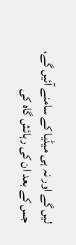لیں گے اور نہ ہی میڈیا کے سامنے آئیں گے، جس کے بعد ان کی رہائش گاہ کی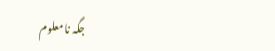جگہ نامعلوم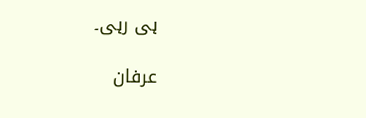ہی رہی۔

عرفان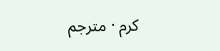كرم · مترجم